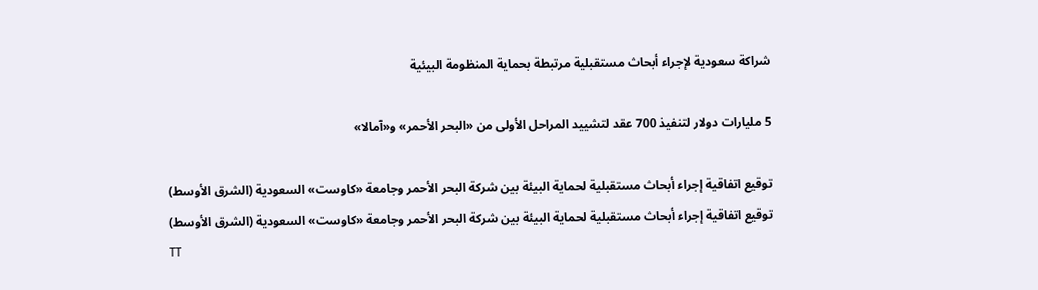شراكة سعودية لإجراء أبحاث مستقبلية مرتبطة بحماية المنظومة البيئية

5 مليارات دولار لتنفيذ 700 عقد لتشييد المراحل الأولى من «البحر الأحمر» و«آمالا»

توقيع اتفاقية إجراء أبحاث مستقبلية لحماية البيئة بين شركة البحر الأحمر وجامعة «كاوست» السعودية (الشرق الأوسط)
توقيع اتفاقية إجراء أبحاث مستقبلية لحماية البيئة بين شركة البحر الأحمر وجامعة «كاوست» السعودية (الشرق الأوسط)
TT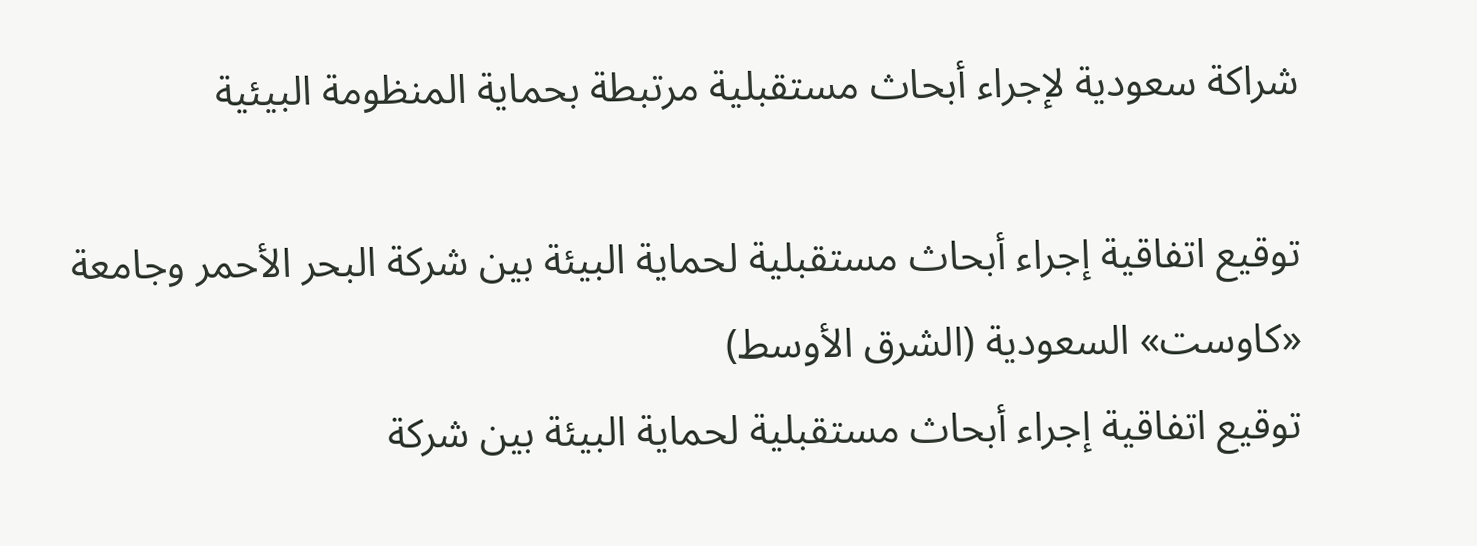شراكة سعودية لإجراء أبحاث مستقبلية مرتبطة بحماية المنظومة البيئية

توقيع اتفاقية إجراء أبحاث مستقبلية لحماية البيئة بين شركة البحر الأحمر وجامعة «كاوست» السعودية (الشرق الأوسط)
توقيع اتفاقية إجراء أبحاث مستقبلية لحماية البيئة بين شركة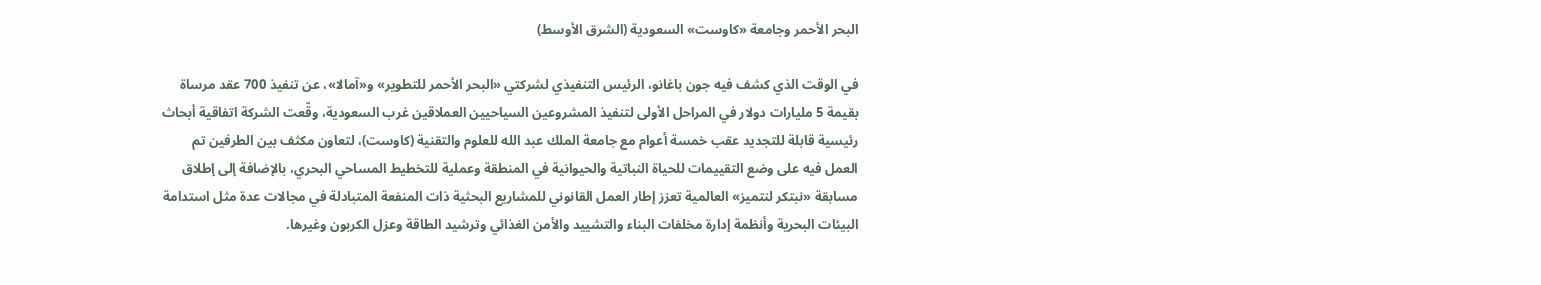البحر الأحمر وجامعة «كاوست» السعودية (الشرق الأوسط)

في الوقت الذي كشف فيه جون باغانو، الرئيس التنفيذي لشركتي «البحر الأحمر للتطوير» و«آمالا»، عن تنفيذ 700 عقد مرساة بقيمة 5 مليارات دولار في المراحل الأولى لتنفيذ المشروعين السياحيين العملاقين غرب السعودية، وقّعت الشركة اتفاقية أبحاث رئيسية قابلة للتجديد عقب خمسة أعوام مع جامعة الملك عبد الله للعلوم والتقنية (كاوست)، لتعاون مكثف بين الطرفين تم العمل فيه على وضع التقييمات للحياة النباتية والحيوانية في المنطقة وعملية للتخطيط المساحي البحري، بالإضافة إلى إطلاق مسابقة «نبتكر لنتميز» العالمية تعزز إطار العمل القانوني للمشاريع البحثية ذات المنفعة المتبادلة في مجالات عدة مثل استدامة البيئات البحرية وأنظمة إدارة مخلفات البناء والتشييد والأمن الغذائي وترشيد الطاقة وعزل الكربون وغيرها.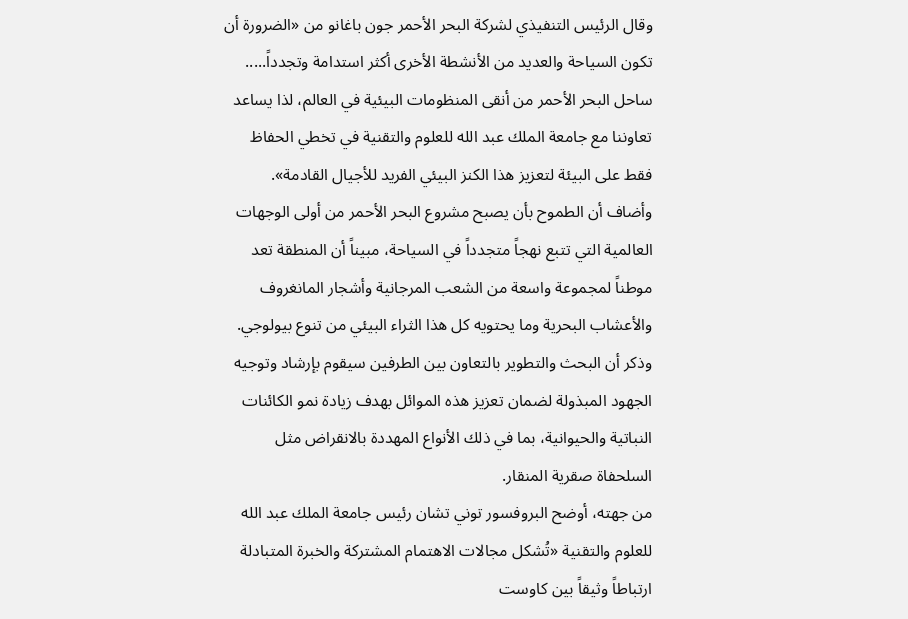وقال الرئيس التنفيذي لشركة البحر الأحمر جون باغانو من «الضرورة أن تكون السياحة والعديد من الأنشطة الأخرى أكثر استدامة وتجدداً..... ساحل البحر الأحمر من أنقى المنظومات البيئية في العالم، لذا يساعد تعاوننا مع جامعة الملك عبد الله للعلوم والتقنية في تخطي الحفاظ فقط على البيئة لتعزيز هذا الكنز البيئي الفريد للأجيال القادمة».
وأضاف أن الطموح بأن يصبح مشروع البحر الأحمر من أولى الوجهات العالمية التي تتبع نهجاً متجدداً في السياحة، مبيناً أن المنطقة تعد موطناً لمجموعة واسعة من الشعب المرجانية وأشجار المانغروف والأعشاب البحرية وما يحتويه كل هذا الثراء البيئي من تنوع بيولوجي.
وذكر أن البحث والتطوير بالتعاون بين الطرفين سيقوم بإرشاد وتوجيه الجهود المبذولة لضمان تعزيز هذه الموائل بهدف زيادة نمو الكائنات النباتية والحيوانية، بما في ذلك الأنواع المهددة بالانقراض مثل السلحفاة صقرية المنقار.
من جهته، أوضح البروفسور توني تشان رئيس جامعة الملك عبد الله للعلوم والتقنية «تُشكل مجالات الاهتمام المشتركة والخبرة المتبادلة ارتباطاً وثيقاً بين كاوست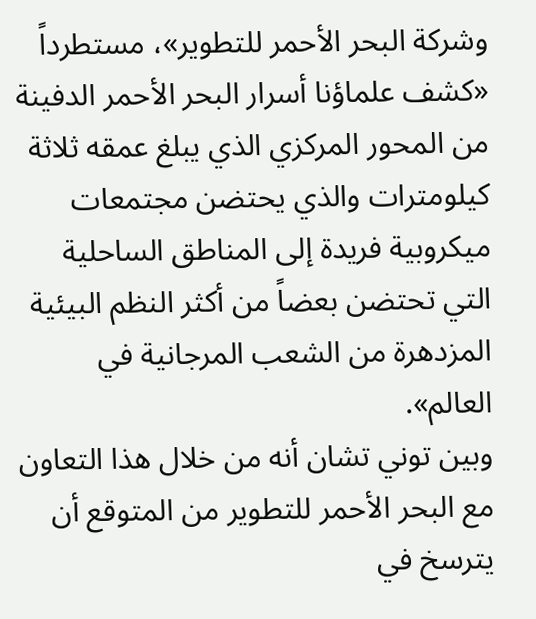وشركة البحر الأحمر للتطوير»، مستطرداً «كشف علماؤنا أسرار البحر الأحمر الدفينة من المحور المركزي الذي يبلغ عمقه ثلاثة كيلومترات والذي يحتضن مجتمعات ميكروبية فريدة إلى المناطق الساحلية التي تحتضن بعضاً من أكثر النظم البيئية المزدهرة من الشعب المرجانية في العالم».
وبين توني تشان أنه من خلال هذا التعاون مع البحر الأحمر للتطوير من المتوقع أن يترسخ في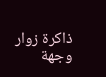ذاكرة زوار وجهة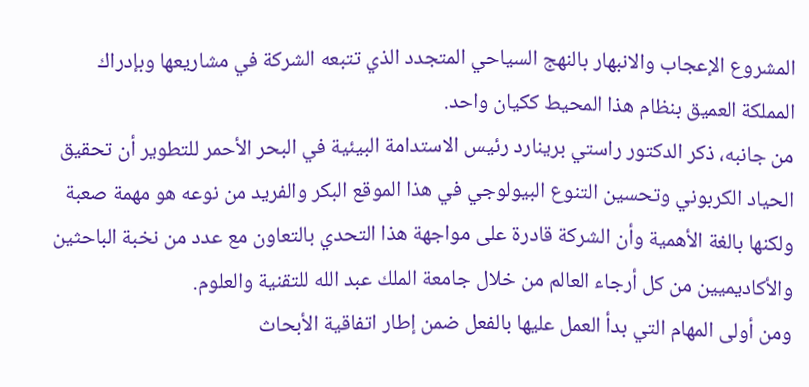المشروع الإعجاب والانبهار بالنهج السياحي المتجدد الذي تتبعه الشركة في مشاريعها وبإدراك المملكة العميق بنظام هذا المحيط ككيان واحد.
من جانبه، ذكر الدكتور راستي برينارد رئيس الاستدامة البيئية في البحر الأحمر للتطوير أن تحقيق الحياد الكربوني وتحسين التنوع البيولوجي في هذا الموقع البكر والفريد من نوعه هو مهمة صعبة ولكنها بالغة الأهمية وأن الشركة قادرة على مواجهة هذا التحدي بالتعاون مع عدد من نخبة الباحثين والأكاديميين من كل أرجاء العالم من خلال جامعة الملك عبد الله للتقنية والعلوم.
ومن أولى المهام التي بدأ العمل عليها بالفعل ضمن إطار اتفاقية الأبحاث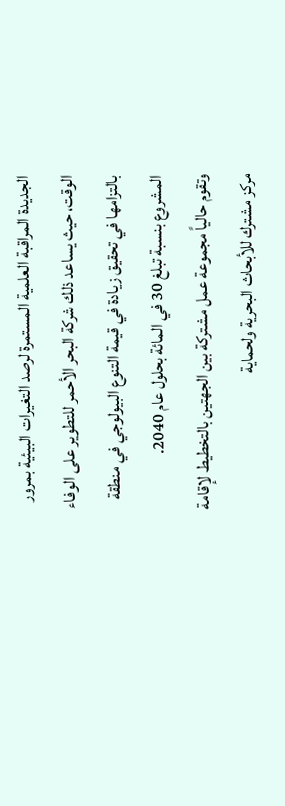الجديدة المراقبة العلمية المستمرة لرصد التغيرات البيئية بمرور الوقت، حيث يساعد ذلك شركة البحر الأحمر للتطوير على الوفاء بالتزامها في تحقيق زيادة في قيمة التنوع البيولوجي في منطقة المشروع بنسبة تبلغ 30 في المائة بحلول عام 2040.
وتقوم حالياً مجموعة عمل مشتركة بين الجهتين بالتخطيط لإقامة مركز مشترك للأبحاث البحرية ولحماية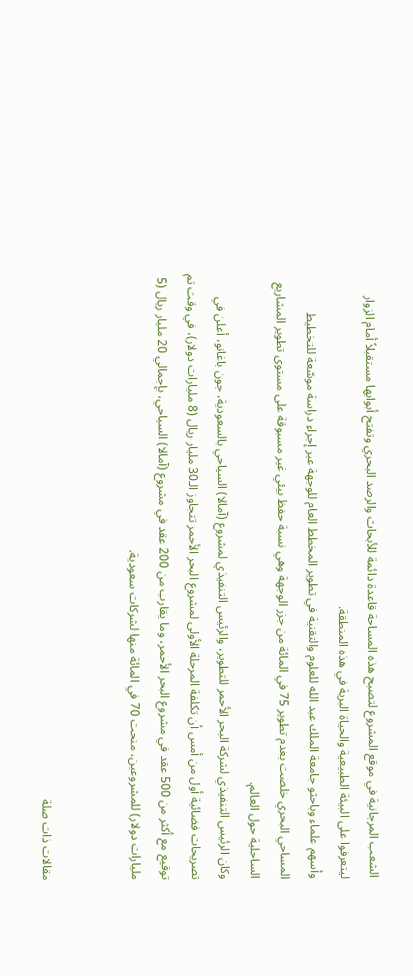الشعب المرجانية في موقع المشروع لتصبح هذه المساحة قاعدة دائمة للأبحاث والرصد البحري وتفتح أبوابها مستقبلاً أمام الزوار ليتعرفوا على البيئة الطبيعية والحياة البرية في هذه المنطقة.
وأسهم علماء وباحثو جامعة الملك عبد الله للعلوم والتقنية في تطوير المخطط العام للوجهة عبر إجراء دراسة موسّعة للتخطيط المساحي البحري خلصت بعدم تطوير 75 في المائة من جزر الوجهة وهي نسبة حفظ بيئي غير مسبوقة على مستوى تطوير المشاريع الساحلية حول العالم.
وكان الرئيس التنفيذي لشركة البحر الأحمر للتطوير، والرئيس التنفيذي لمشروع (آمالا) السياحي بالسعودية، جون باغانو، أعلن في تصريحات فضائية أول من أمس أن تكلفة المرحلة الأولى لمشروع البحر الأحمر تتجاوز الـ30 مليار ريال (8 مليارات دولار)، في وقت تم توقيع مع أكثر من 500 عقد في مشروع البحر الأحمر، وما يقارب من 200 عقد في مشروع (آمالا) السياحي، بإجمالي 20 مليار ريال (5 مليارات دولار) للمشروعين، منحت 70 في المائة منها لشركات سعودية.


مقالات ذات صلة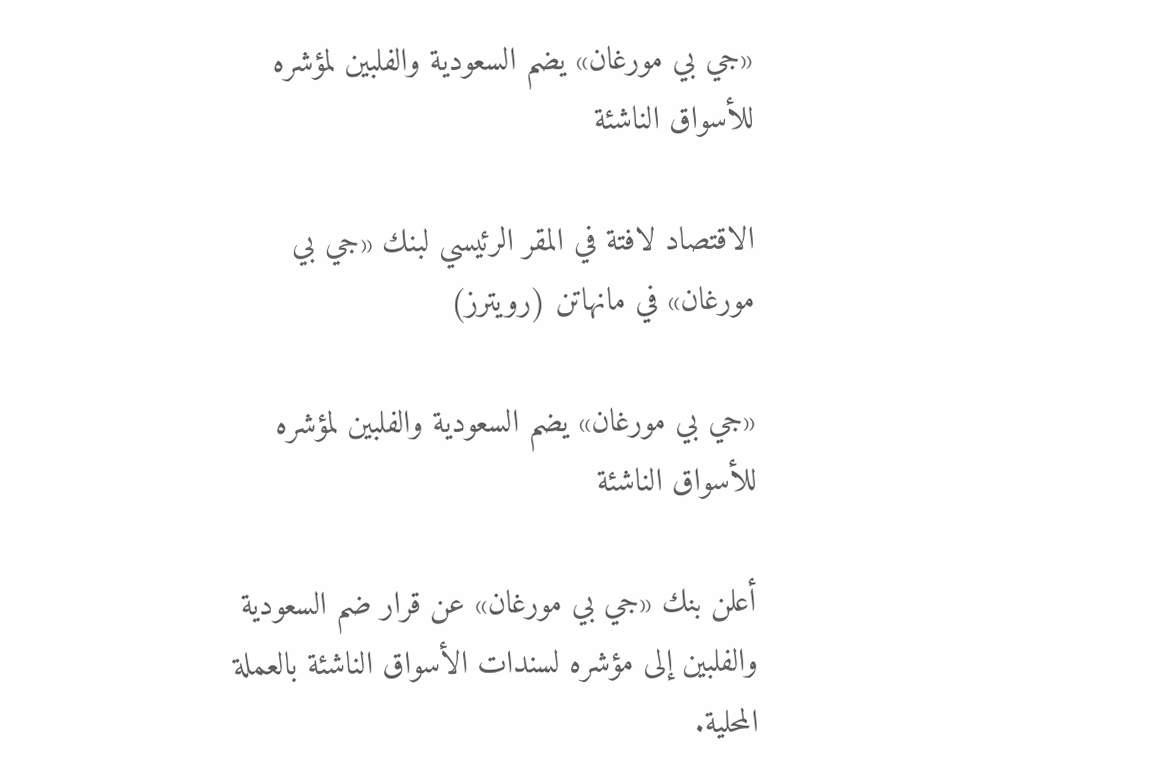«جي بي مورغان» يضم السعودية والفلبين لمؤشره للأسواق الناشئة

الاقتصاد لافتة في المقر الرئيسي لبنك «جي بي مورغان» في مانهاتن (رويترز)

«جي بي مورغان» يضم السعودية والفلبين لمؤشره للأسواق الناشئة

أعلن بنك «جي بي مورغان» عن قرار ضم السعودية والفلبين إلى مؤشره لسندات الأسواق الناشئة بالعملة المحلية.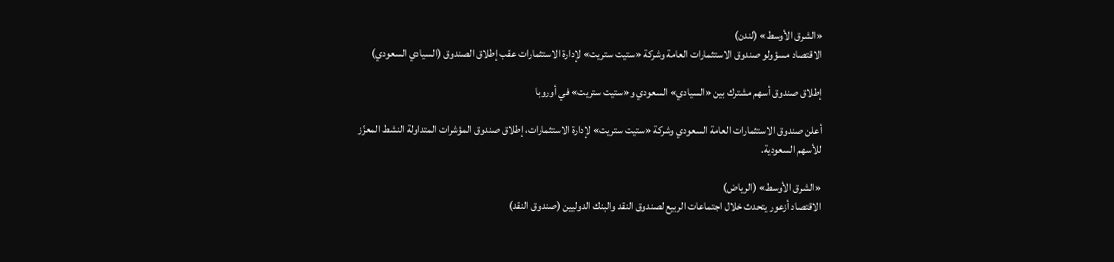«الشرق الأوسط» (لندن)
الاقتصاد مسؤولو صندوق الاستثمارات العامة وشركة «ستيت ستريت» لإدارة الاستثمارات عقب إطلاق الصندوق (السيادي السعودي)

إطلاق صندوق أسهم مشترك بين «السيادي» السعودي و«ستيت ستريت» في أوروبا

أعلن صندوق الاستثمارات العامة السعودي وشركة «ستيت ستريت» لإدارة الاستثمارات، إطلاق صندوق المؤشرات المتداولة النشط المعزّز للأسهم السعودية.

«الشرق الأوسط» (الرياض)
الاقتصاد أزعور يتحدث خلال اجتماعات الربيع لصندوق النقد والبنك الدوليين (صندوق النقد)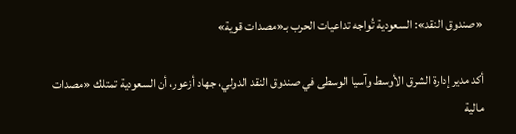«صندوق النقد»: السعودية تُواجه تداعيات الحرب بـ«مصدات قوية»

أكد مدير إدارة الشرق الأوسط وآسيا الوسطى في صندوق النقد الدولي، جهاد أزعور، أن السعودية تمتلك «مصدات مالية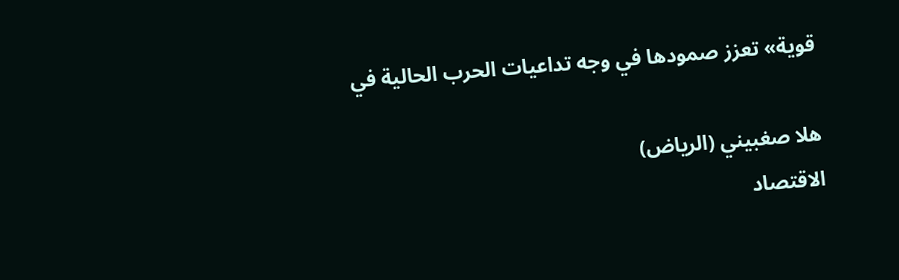قوية» تعزز صمودها في وجه تداعيات الحرب الحالية في

هلا صغبيني (الرياض)
الاقتصاد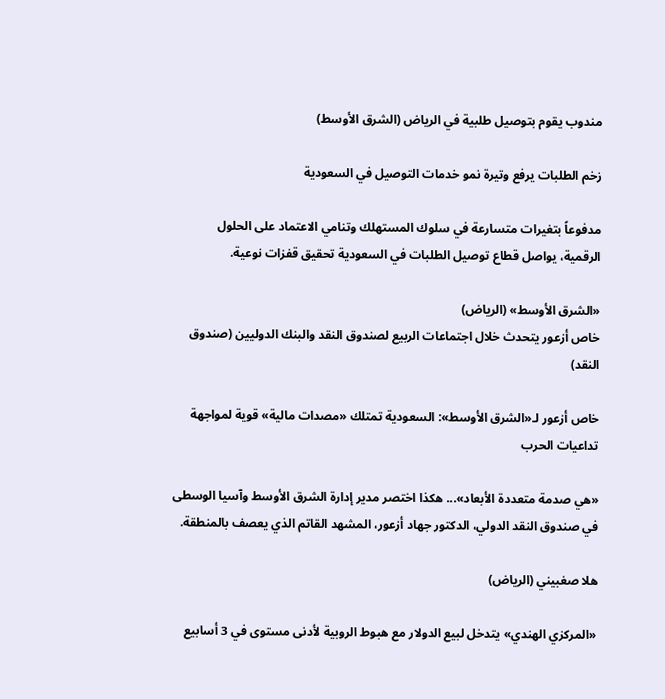مندوب يقوم بتوصيل طلبية في الرياض (الشرق الأوسط)

زخم الطلبات يرفع وتيرة نمو خدمات التوصيل في السعودية

مدفوعاً بتغيرات متسارعة في سلوك المستهلك وتنامي الاعتماد على الحلول الرقمية، يواصل قطاع توصيل الطلبات في السعودية تحقيق قفزات نوعية.

«الشرق الأوسط» (الرياض)
خاص أزعور يتحدث خلال اجتماعات الربيع لصندوق النقد والبنك الدوليين (صندوق النقد)

خاص أزعور لـ«الشرق الأوسط»: السعودية تمتلك «مصدات مالية» قوية لمواجهة تداعيات الحرب

«هي صدمة متعددة الأبعاد»... هكذا اختصر مدير إدارة الشرق الأوسط وآسيا الوسطى في صندوق النقد الدولي، الدكتور جهاد أزعور، المشهد القاتم الذي يعصف بالمنطقة.

هلا صغبيني (الرياض)

«المركزي الهندي» يتدخل لبيع الدولار مع هبوط الروبية لأدنى مستوى في 3 أسابيع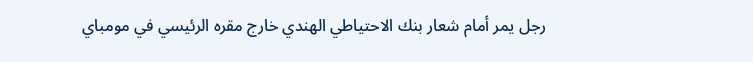رجل يمر أمام شعار بنك الاحتياطي الهندي خارج مقره الرئيسي في مومباي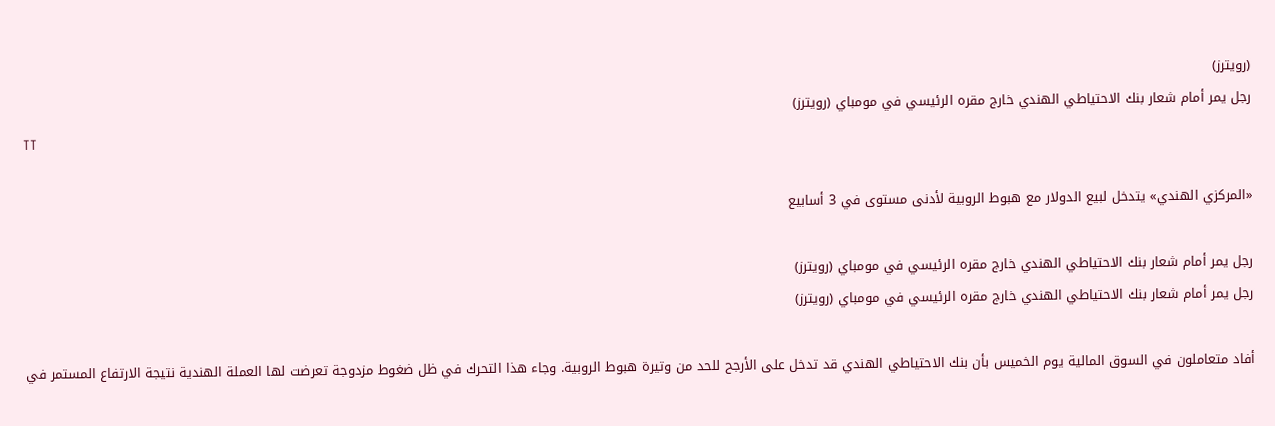(رويترز)
رجل يمر أمام شعار بنك الاحتياطي الهندي خارج مقره الرئيسي في مومباي (رويترز)
TT

«المركزي الهندي» يتدخل لبيع الدولار مع هبوط الروبية لأدنى مستوى في 3 أسابيع

رجل يمر أمام شعار بنك الاحتياطي الهندي خارج مقره الرئيسي في مومباي (رويترز)
رجل يمر أمام شعار بنك الاحتياطي الهندي خارج مقره الرئيسي في مومباي (رويترز)

أفاد متعاملون في السوق المالية يوم الخميس بأن بنك الاحتياطي الهندي قد تدخل على الأرجح للحد من وتيرة هبوط الروبية. وجاء هذا التحرك في ظل ضغوط مزدوجة تعرضت لها العملة الهندية نتيجة الارتفاع المستمر في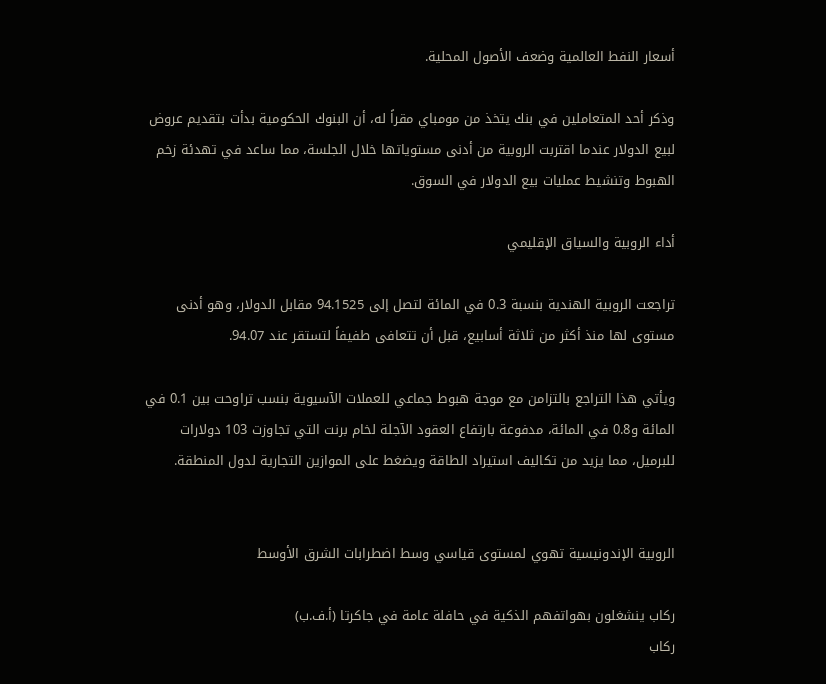أسعار النفط العالمية وضعف الأصول المحلية.

وذكر أحد المتعاملين في بنك يتخذ من مومباي مقراً له، أن البنوك الحكومية بدأت بتقديم عروض لبيع الدولار عندما اقتربت الروبية من أدنى مستوياتها خلال الجلسة، مما ساعد في تهدئة زخم الهبوط وتنشيط عمليات بيع الدولار في السوق.

أداء الروبية والسياق الإقليمي

تراجعت الروبية الهندية بنسبة 0.3 في المائة لتصل إلى 94.1525 مقابل الدولار، وهو أدنى مستوى لها منذ أكثر من ثلاثة أسابيع، قبل أن تتعافى طفيفاً لتستقر عند 94.07.

ويأتي هذا التراجع بالتزامن مع موجة هبوط جماعي للعملات الآسيوية بنسب تراوحت بين 0.1 في المائة و0.8 في المائة، مدفوعة بارتفاع العقود الآجلة لخام برنت التي تجاوزت 103 دولارات للبرميل، مما يزيد من تكاليف استيراد الطاقة ويضغط على الموازين التجارية لدول المنطقة.


الروبية الإندونيسية تهوي لمستوى قياسي وسط اضطرابات الشرق الأوسط

ركاب ينشغلون بهواتفهم الذكية في حافلة عامة في جاكرتا (أ.ف.ب)
ركاب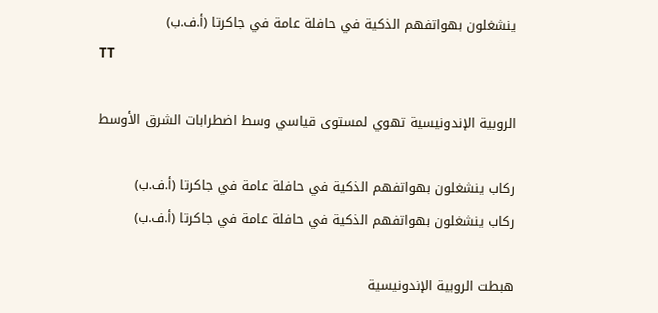ينشغلون بهواتفهم الذكية في حافلة عامة في جاكرتا (أ.ف.ب)
TT

الروبية الإندونيسية تهوي لمستوى قياسي وسط اضطرابات الشرق الأوسط

ركاب ينشغلون بهواتفهم الذكية في حافلة عامة في جاكرتا (أ.ف.ب)
ركاب ينشغلون بهواتفهم الذكية في حافلة عامة في جاكرتا (أ.ف.ب)

هبطت الروبية الإندونيسية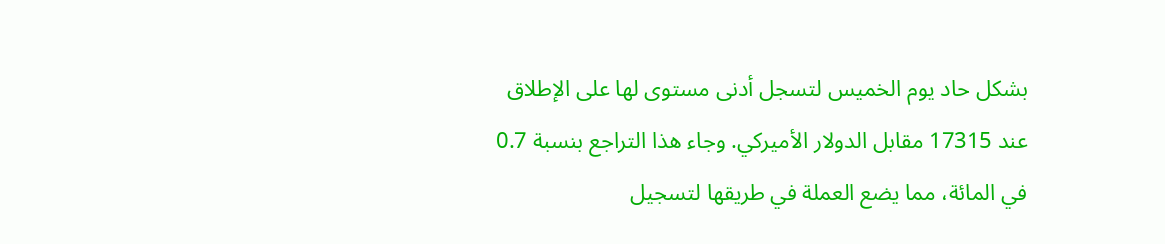بشكل حاد يوم الخميس لتسجل أدنى مستوى لها على الإطلاق عند 17315 مقابل الدولار الأميركي. وجاء هذا التراجع بنسبة 0.7 في المائة، مما يضع العملة في طريقها لتسجيل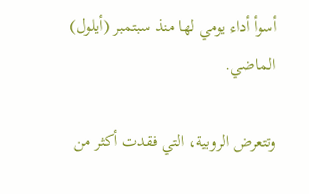أسوأ أداء يومي لها منذ سبتمبر (أيلول) الماضي.

وتتعرض الروبية، التي فقدت أكثر من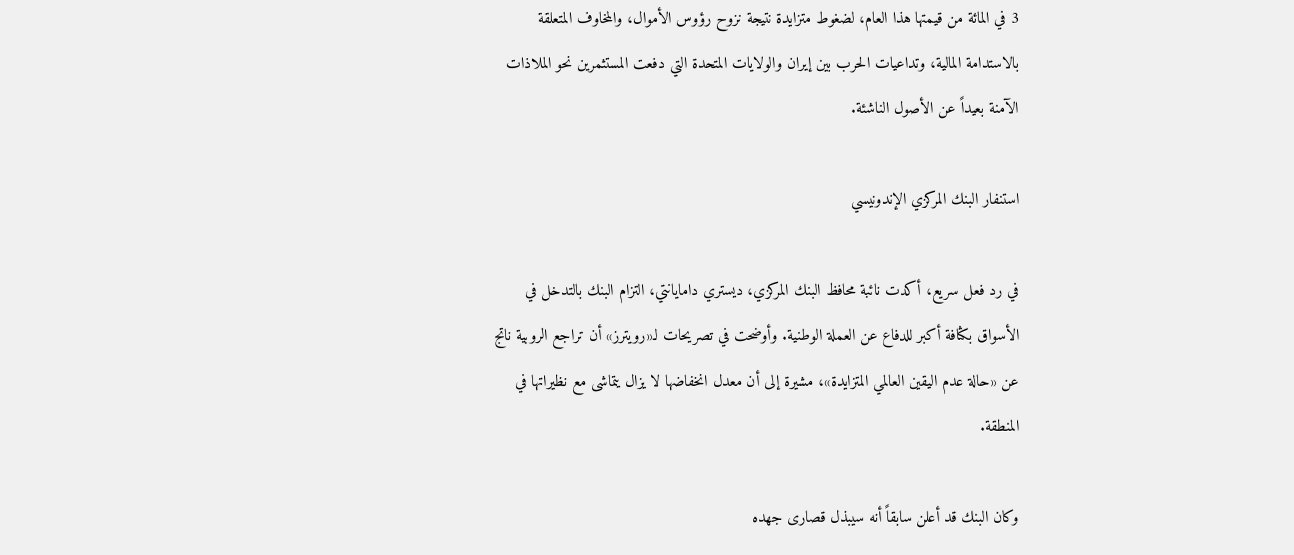3 في المائة من قيمتها هذا العام، لضغوط متزايدة نتيجة نزوح رؤوس الأموال، والمخاوف المتعلقة بالاستدامة المالية، وتداعيات الحرب بين إيران والولايات المتحدة التي دفعت المستثمرين نحو الملاذات الآمنة بعيداً عن الأصول الناشئة.

استنفار البنك المركزي الإندونيسي

في رد فعل سريع، أكدت نائبة محافظ البنك المركزي، ديستري دامايانتي، التزام البنك بالتدخل في الأسواق بكثافة أكبر للدفاع عن العملة الوطنية. وأوضحت في تصريحات لـ«رويترز» أن تراجع الروبية ناتج عن «حالة عدم اليقين العالمي المتزايدة»، مشيرة إلى أن معدل انخفاضها لا يزال يتماشى مع نظيراتها في المنطقة.

وكان البنك قد أعلن سابقاً أنه سيبذل قصارى جهده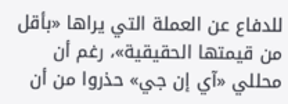للدفاع عن العملة التي يراها «بأقل من قيمتها الحقيقية»، رغم أن محللي «آي إن جي» حذروا من أن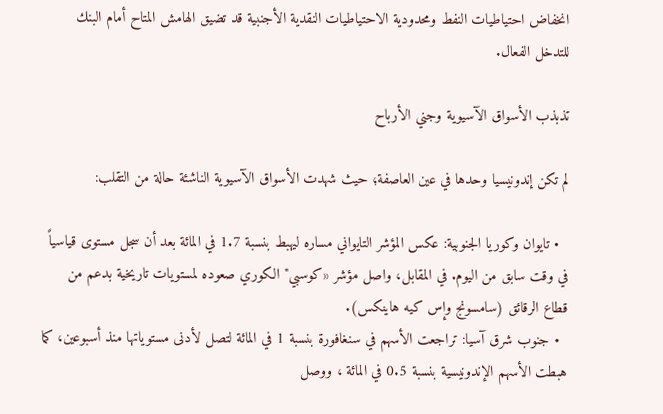انخفاض احتياطيات النفط ومحدودية الاحتياطيات النقدية الأجنبية قد تضيق الهامش المتاح أمام البنك للتدخل الفعال.

تذبذب الأسواق الآسيوية وجني الأرباح

لم تكن إندونيسيا وحدها في عين العاصفة؛ حيث شهدت الأسواق الآسيوية الناشئة حالة من التقلب:

  • تايوان وكوريا الجنوبية: عكس المؤشر التايواني مساره ليهبط بنسبة 1.7 في المائة بعد أن سجل مستوى قياسياً في وقت سابق من اليوم. في المقابل، واصل مؤشر «كوسبي" الكوري صعوده لمستويات تاريخية بدعم من قطاع الرقائق (سامسونج وإس كيه هاينكس).
  • جنوب شرق آسيا: تراجعت الأسهم في سنغافورة بنسبة 1 في المائة لتصل لأدنى مستوياتها منذ أسبوعين، كما هبطت الأسهم الإندونيسية بنسبة 0.5 في المائة ، ووصل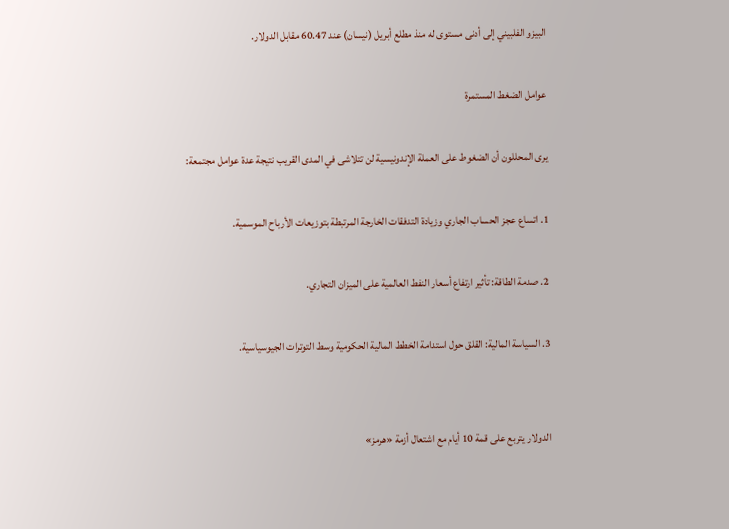البيزو الفلبيني إلى أدنى مستوى له منذ مطلع أبريل (نيسان) عند 60.47 مقابل الدولار.

عوامل الضغط المستمرة

يرى المحللون أن الضغوط على العملة الإندونيسية لن تتلاشى في المدى القريب نتيجة عدة عوامل مجتمعة:

1. اتساع عجز الحساب الجاري وزيادة التدفقات الخارجة المرتبطة بتوزيعات الأرباح الموسمية.

2. صدمة الطاقة: تأثير ارتفاع أسعار النفط العالمية على الميزان التجاري.

3. السياسة المالية: القلق حول استدامة الخطط المالية الحكومية وسط التوترات الجيوسياسية.


الدولار يتربع على قمة 10 أيام مع اشتعال أزمة «هرمز»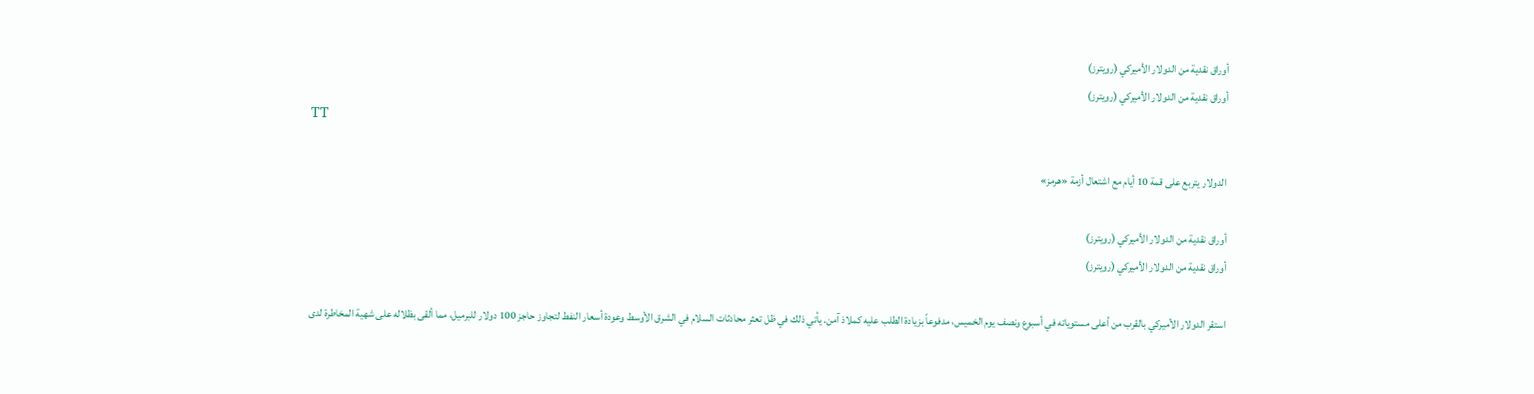أوراق نقدية من الدولار الأميركي (رويترز)
أوراق نقدية من الدولار الأميركي (رويترز)
TT

الدولار يتربع على قمة 10 أيام مع اشتعال أزمة «هرمز»

أوراق نقدية من الدولار الأميركي (رويترز)
أوراق نقدية من الدولار الأميركي (رويترز)

استقر الدولار الأميركي بالقرب من أعلى مستوياته في أسبوع ونصف يوم الخميس، مدفوعاً بزيادة الطلب عليه كملاذ آمن. يأتي ذلك في ظل تعثر محادثات السلام في الشرق الأوسط وعودة أسعار النفط لتجاوز حاجز 100 دولار للبرميل، مما ألقى بظلاله على شهية المخاطرة لدى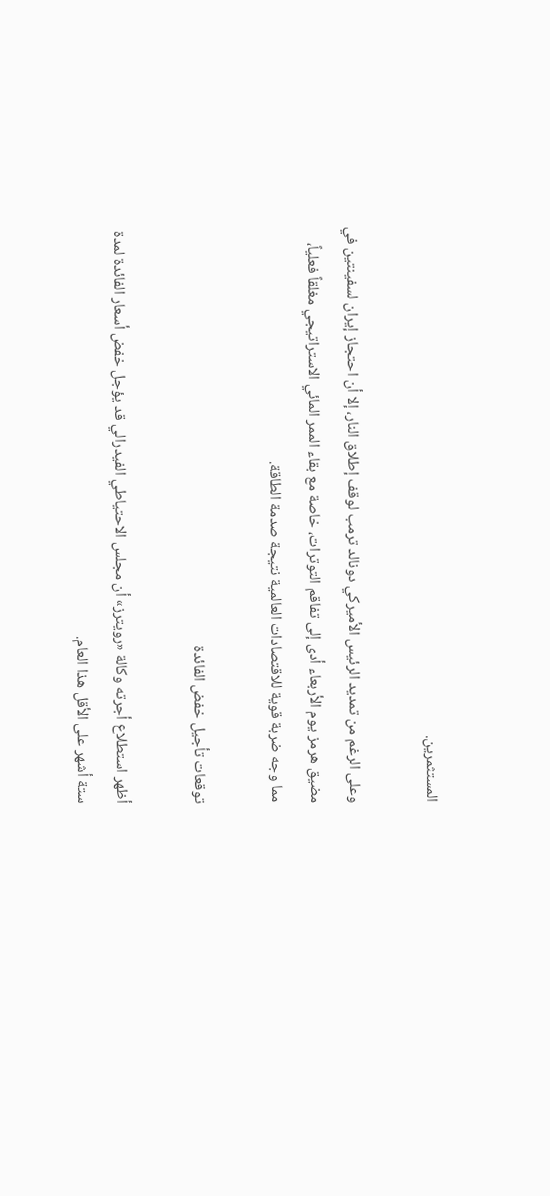المستثمرين.

وعلى الرغم من تمديد الرئيس الأميركي دونالد ترمب لوقف إطلاق النار، إلا أن احتجاز إيران لسفينتين في مضيق هرمز يوم الأربعاء أدى إلى تفاقم التوترات، خاصة مع بقاء الممر المائي الاستراتيجي مغلقاً فعلياً، مما وجه ضربة قوية للاقتصادات العالمية نتيجة صدمة الطاقة.

توقعات تأجيل خفض الفائدة

أظهر استطلاع أجرته وكالة «رويترز» أن مجلس الاحتياطي الفيدرالي قد يؤجل خفض أسعار الفائدة لمدة ستة أشهر على الأقل هذا العام.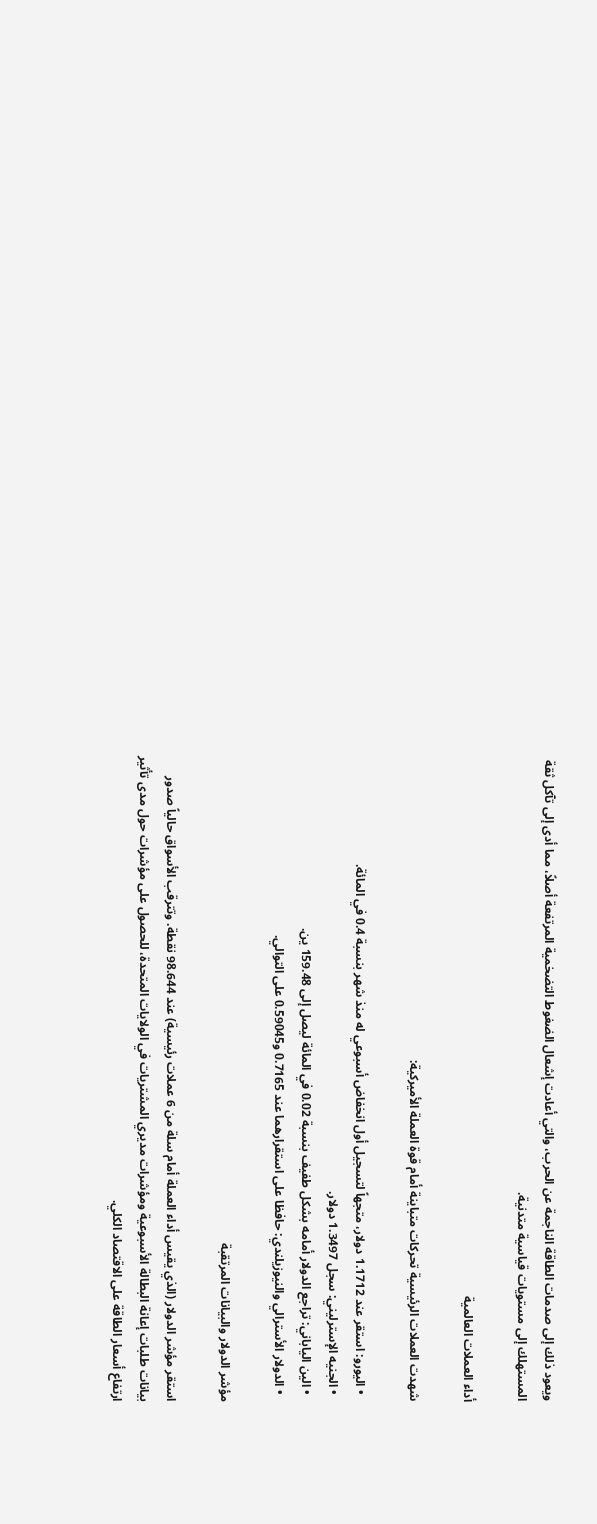ويعود ذلك إلى صدمات الطاقة الناجمة عن الحرب، والتي أعادت إشعال الضغوط التضخمية المرتفعة أصلاً، مما أدى إلى تآكل ثقة المستهلك إلى مستويات قياسية متدنية.

أداء العملات العالمية

شهدت العملات الرئيسية تحركات متباينة أمام قوة العملة الأميركية:

  • اليورو: استقر عند 1.1712 دولار، متجهاً لتسجيل أول انخفاض أسبوعي له منذ شهر بنسبة 0.4 في المائة.
  • الجنيه الإسترليني: سجل 1.3497 دولار.
  • الين الياباني: تراجع الدولار أمامه بشكل طفيف بنسبة 0.02 في المائة ليصل إلى 159.48 ين.
  • الدولار الأسترالي والنيوزيلندي: حافظا على استقرارهما عند 0.7165 و0.59045 على التوالي.

مؤشر الدولار والبيانات المرتقبة

استقر مؤشر الدولار (الذي يقيس أداء العملة أمام سلة من 6 عملات رئيسية) عند 98.644 نقطة. وتترقب الأسواق حالياً صدور بيانات طلبات إعانة البطالة الأسبوعية ومؤشرات مديري المشتريات في الولايات المتحدة، للحصول على مؤشرات حول مدى تأثير ارتفاع أسعار الطاقة على الاقتصاد الكلي.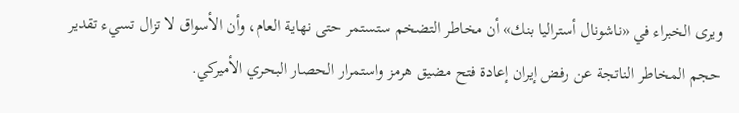ويرى الخبراء في «ناشونال أستراليا بنك» أن مخاطر التضخم ستستمر حتى نهاية العام، وأن الأسواق لا تزال تسيء تقدير حجم المخاطر الناتجة عن رفض إيران إعادة فتح مضيق هرمز واستمرار الحصار البحري الأميركي.